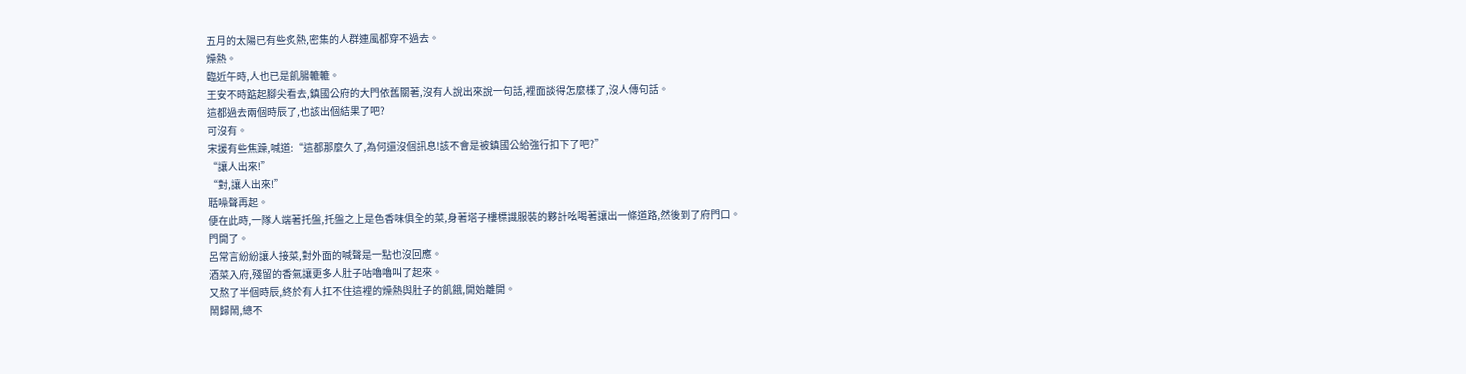五月的太陽已有些炙熱,密集的人群連風都穿不過去。
燥熱。
臨近午時,人也已是飢腸轆轆。
王安不時踮起腳尖看去,鎮國公府的大門依舊關著,沒有人說出來說一句話,裡面談得怎麼樣了,沒人傳句話。
這都過去兩個時辰了,也該出個結果了吧?
可沒有。
宋援有些焦躁,喊道:“這都那麼久了,為何還沒個訊息!該不會是被鎮國公給強行扣下了吧?”
“讓人出來!”
“對,讓人出來!”
聒噪聲再起。
便在此時,一隊人端著托盤,托盤之上是色香味俱全的菜,身著塔子樓標識服裝的夥計吆喝著讓出一條道路,然後到了府門口。
門開了。
呂常言紛紛讓人接菜,對外面的喊聲是一點也沒回應。
酒菜入府,殘留的香氣讓更多人肚子咕嚕嚕叫了起來。
又熬了半個時辰,終於有人扛不住這裡的燥熱與肚子的飢餓,開始離開。
鬧歸鬧,總不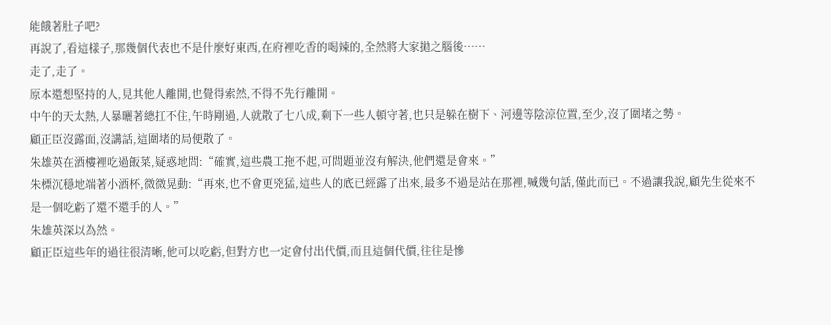能餓著肚子吧?
再說了,看這樣子,那幾個代表也不是什麼好東西,在府裡吃香的喝辣的,全然將大家拋之腦後……
走了,走了。
原本還想堅持的人,見其他人離開,也覺得索然,不得不先行離開。
中午的天太熱,人暴曬著總扛不住,午時剛過,人就散了七八成,剩下一些人頓守著,也只是躲在樹下、河邊等陰涼位置,至少,沒了圍堵之勢。
顧正臣沒露面,沒講話,這圍堵的局便散了。
朱雄英在酒樓裡吃過飯菜,疑惑地問:“確實,這些農工拖不起,可問題並沒有解決,他們還是會來。”
朱標沉穩地端著小酒杯,微微晃動:“再來,也不會更兇猛,這些人的底已經露了出來,最多不過是站在那裡,喊幾句話,僅此而已。不過讓我說,顧先生從來不是一個吃虧了還不還手的人。”
朱雄英深以為然。
顧正臣這些年的過往很清晰,他可以吃虧,但對方也一定會付出代價,而且這個代價,往往是慘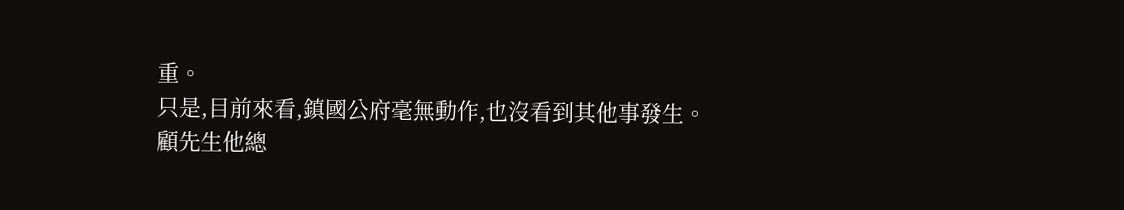重。
只是,目前來看,鎮國公府毫無動作,也沒看到其他事發生。
顧先生他總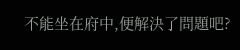不能坐在府中,便解決了問題吧?